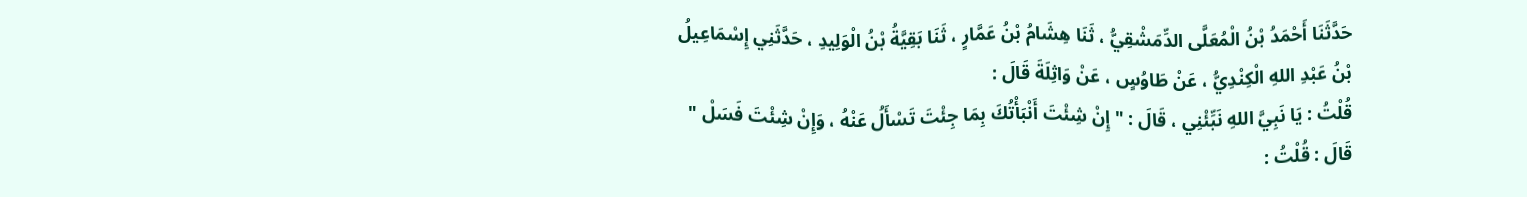حَدَّثَنَا أَحْمَدُ بْنُ الْمُعَلَّى الدِّمَشْقِيُّ ، ثَنَا هِشَامُ بْنُ عَمَّارٍ ، ثَنَا بَقِيَّةُ بْنُ الْوَلِيدِ ، حَدَّثَنِي إِسْمَاعِيلُ بْنُ عَبْدِ اللهِ الْكِنْدِيُّ ، عَنْ طَاوُسٍ ، عَنْ وَاثِلَةَ قَالَ :
قُلْتُ : يَا نَبِيَّ اللهِ نَبِّئْنِي ، قَالَ : " إِنْ شِئْتَ أَنْبَأْتُكَ بِمَا جِئْتَ تَسْأَلُ عَنْهُ ، وَإِنْ شِئْتَ فَسَلْ " قَالَ : قُلْتُ :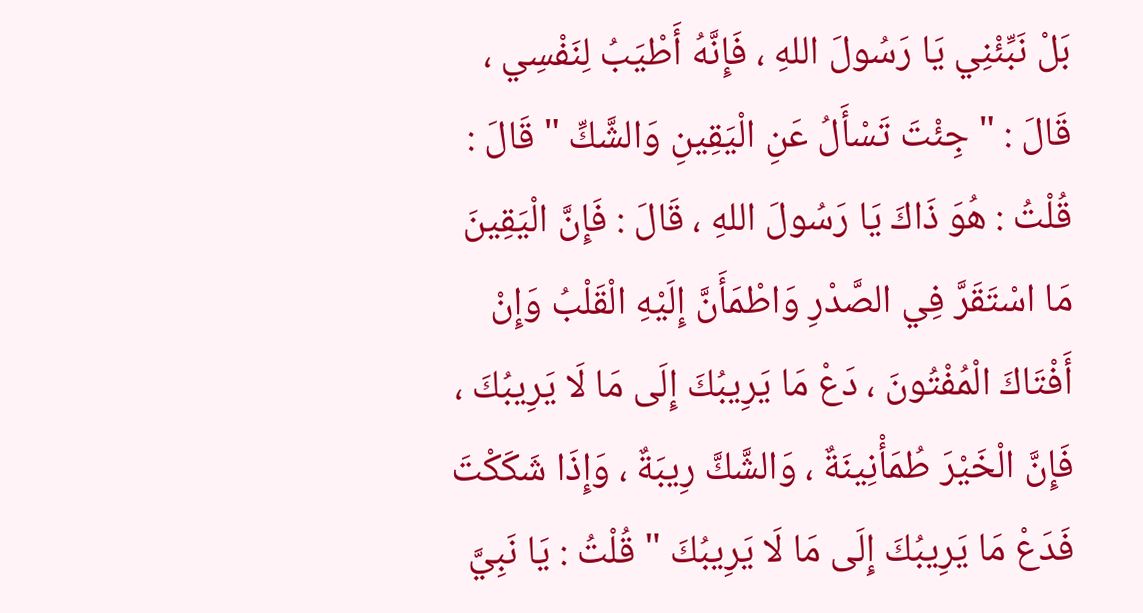بَلْ نَبِّئْنِي يَا رَسُولَ اللهِ ، فَإِنَّهُ أَطْيَبُ لِنَفْسِي ، قَالَ : " جِئْتَ تَسْأَلُ عَنِ الْيَقِينِ وَالشَّكِّ " قَالَ : قُلْتُ : هُوَ ذَاكَ يَا رَسُولَ اللهِ ، قَالَ : فَإِنَّ الْيَقِينَ مَا اسْتَقَرَّ فِي الصَّدْرِ وَاطْمَأَنَّ إِلَيْهِ الْقَلْبُ وَإِنْ أَفْتَاكَ الْمُفْتُونَ ، دَعْ مَا يَرِيبُكَ إِلَى مَا لَا يَرِيبُكَ ، فَإِنَّ الْخَيْرَ طُمَأْنِينَةٌ ، وَالشَّكَّ رِيبَةٌ ، وَإِذَا شَكَكْتَ فَدَعْ مَا يَرِيبُكَ إِلَى مَا لَا يَرِيبُكَ " قُلْتُ : يَا نَبِيَّ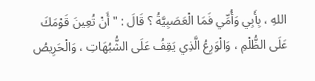اللهِ ، بِأَبِي وَأُمِّي فَمَا الْعَصَبِيَّةُ ؟ قَالَ : " أَنْ تُعِينَ قَوْمَكَ عَلَى الظُّلْمِ ، وَالْوَرِعُ الَّذِي يَقِفُ عَلَى الشُّبُهَاتِ ، وَالْحَرِيصُ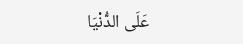عَلَى الدُّنْيَا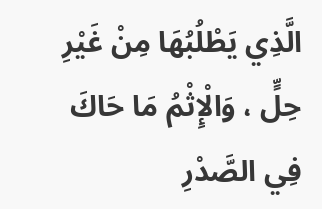الَّذِي يَطْلُبُهَا مِنْ غَيْرِ حِلٍّ ، وَالْإِثْمُ مَا حَاكَ فِي الصَّدْرِ